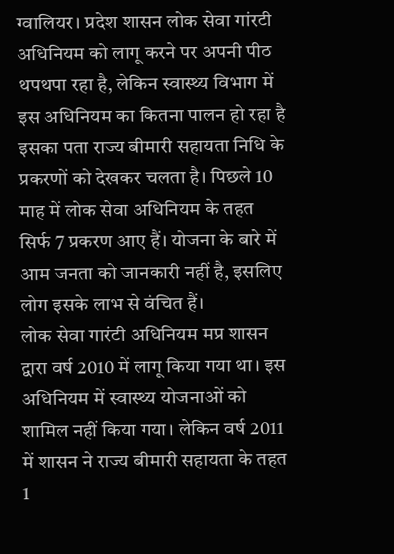ग्वालियर। प्रदेश शासन लोक सेवा गांरटी अधिनियम को लागू करने पर अपनी पीठ थपथपा रहा है, लेकिन स्वास्थ्य विभाग में इस अधिनियम का कितना पालन हो रहा है इसका पता राज्य बीमारी सहायता निधि के प्रकरणों को देखकर चलता है। पिछले 10 माह में लोक सेवा अधिनियम के तहत सिर्फ 7 प्रकरण आए हैं। योजना के बारे में आम जनता को जानकारी नहीं है, इसलिए लोग इसके लाभ से वंचित हैं।
लोक सेवा गारंटी अधिनियम मप्र शासन द्वारा वर्ष 2010 में लागू किया गया था। इस अधिनियम में स्वास्थ्य योजनाओं को शामिल नहीं किया गया। लेकिन वर्ष 2011 में शासन ने राज्य बीमारी सहायता के तहत 1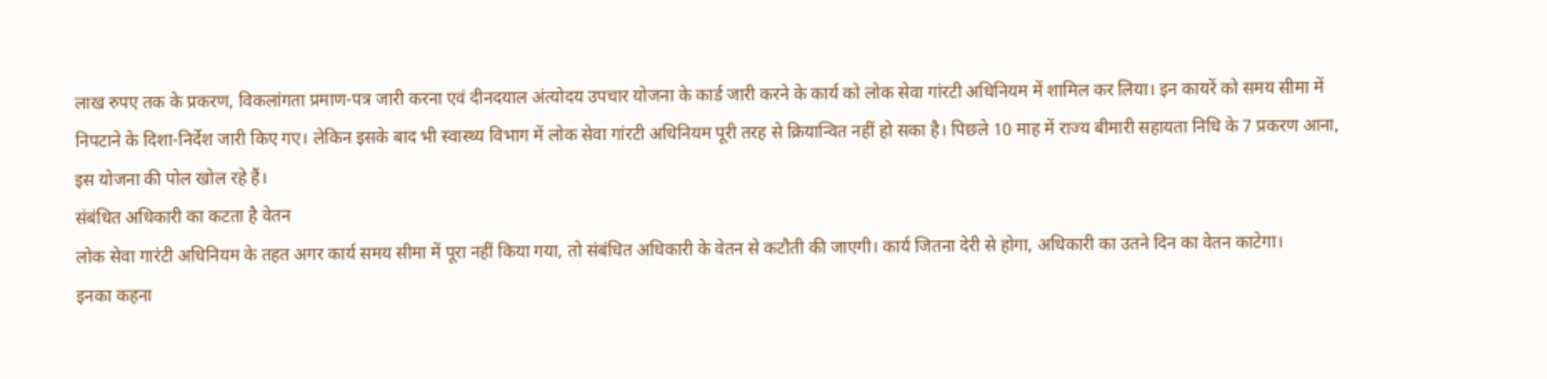लाख रुपए तक के प्रकरण, विकलांगता प्रमाण-पत्र जारी करना एवं दीनदयाल अंत्योदय उपचार योजना के कार्ड जारी करने के कार्य को लोक सेवा गांरटी अधिनियम में शामिल कर लिया। इन कायरें को समय सीमा में निपटाने के दिशा-निर्देश जारी किए गए। लेकिन इसके बाद भी स्वास्थ्य विभाग में लोक सेवा गांरटी अधिनियम पूरी तरह से क्रियान्वित नहीं हो सका है। पिछले 10 माह में राज्य बीमारी सहायता निधि के 7 प्रकरण आना, इस योजना की पोल खोल रहे हैं।
संबंधित अधिकारी का कटता है वेतन
लोक सेवा गारंटी अधिनियम के तहत अगर कार्य समय सीमा में पूरा नहीं किया गया, तो संबंधित अधिकारी के वेतन से कटौती की जाएगी। कार्य जितना देरी से होगा, अधिकारी का उतने दिन का वेतन काटेगा।
इनका कहना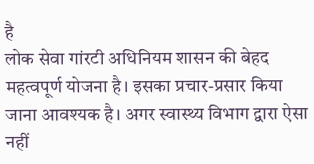है
लोक सेवा गांरटी अधिनियम शासन की बेहद महत्वपूर्ण योजना है। इसका प्रचार-प्रसार किया जाना आवश्यक है। अगर स्वास्थ्य विभाग द्वारा ऐसा नहीं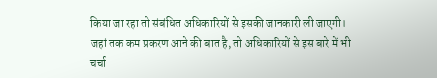किया जा रहा तो संबंधित अधिकारियों से इसकी जानकारी ली जाएगी। जहां तक कम प्रकरण आने की बात है, तो अधिकारियों से इस बारे में भी चर्चा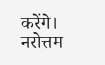करेंगे।
नरोत्तम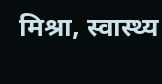मिश्रा, स्वास्थ्य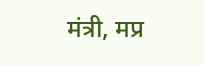मंत्री, मप्र